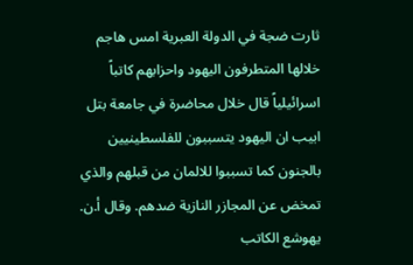ثارت ضجة في الدولة العبرية امس هاجم خلالها المتطرفون اليهود واحزابهم كاتباً اسرائيلياً قال خلال محاضرة في جامعة بتل ابيب ان اليهود يتسببون للفلسطينيين بالجنون كما تسببوا للالمان من قبلهم والذي تمخض عن المجازر النازية ضدهم. وقال أ.ن. يهوشع الكاتب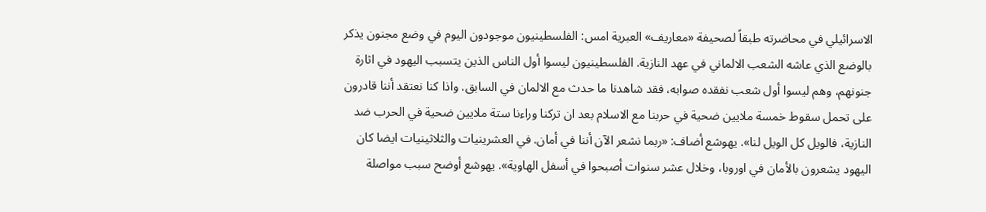الاسرائيلي في محاضرته طبقاً لصحيفة «معاريف» العبرية امس: الفلسطينيون موجودون اليوم في وضع مجنون يذكر بالوضع الذي عاشه الشعب الالماني في عهد النازية. الفلسطينيون ليسوا أول الناس الذين يتسبب اليهود في اثارة جنونهم، وهم ليسوا أول شعب نفقده صوابه، فقد شاهدنا ما حدث مع الالمان في السابق. واذا كنا نعتقد أننا قادرون على تحمل سقوط خمسة ملايين ضحية في حربنا مع الاسلام بعد ان تركنا وراءنا ستة ملايين ضحية في الحرب ضد النازية، فالويل كل الويل لنا». يهوشع أضاف: «ربما نشعر الآن أننا في أمان. في العشرينيات والثلاثينيات ايضا كان اليهود يشعرون بالأمان في اوروبا، وخلال عشر سنوات أصبحوا في أسفل الهاوية». يهوشع أوضح سبب مواصلة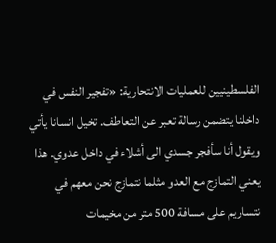الفلسطينيين للعمليات الانتحارية: «تفجير النفس في داخلنا يتضمن رسالة تعبر عن التعاطف. تخيل انسانا يأتي ويقول أنا سأفجر جسدي الى أشلاء في داخل عدوي. هذا يعني التمازج مع العدو مثلما نتمازج نحن معهم في نتساريم على مسافة 500 متر من مخيمات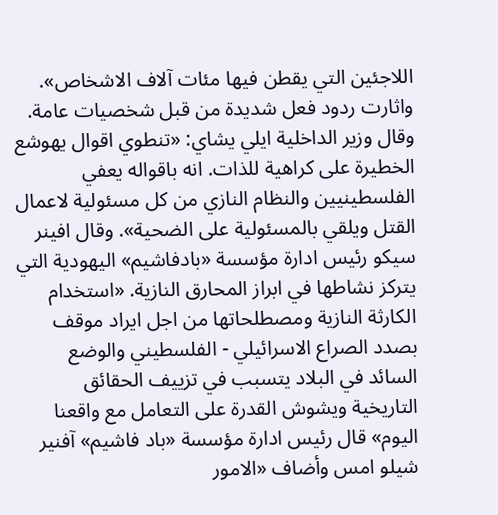اللاجئين التي يقطن فيها مئات آلاف الاشخاص». واثارت ردود فعل شديدة من قبل شخصيات عامة. وقال وزير الداخلية ايلي يشاي: «تنطوي اقوال يهوشع الخطيرة على كراهية للذات. انه باقواله يعفي الفلسطينيين والنظام النازي من كل مسئولية لاعمال القتل ويلقي بالمسئولية على الضحية». وقال افينر سيكو رئيس ادارة مؤسسة «بادفاشيم» اليهودية التي يتركز نشاطها في ابراز المحارق النازية. «استخدام الكارثة النازية ومصطلحاتها من اجل ايراد موقف بصدد الصراع الاسرائيلي - الفلسطيني والوضع السائد في البلاد يتسبب في تزييف الحقائق التاريخية ويشوش القدرة على التعامل مع واقعنا اليوم» قال رئيس ادارة مؤسسة «باد فاشيم» آفنير شيلو امس وأضاف «الامور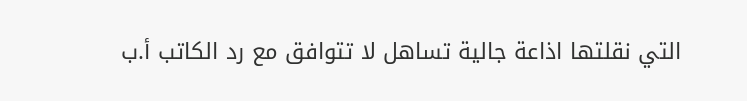التي نقلتها اذاعة جالية تساهل لا تتوافق مع رد الكاتب أ.ب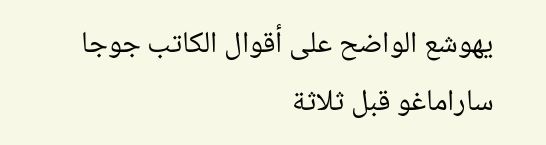يهوشع الواضح على أقوال الكاتب جوجا ساراماغو قبل ثلاثة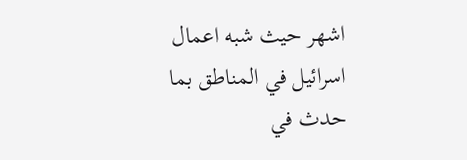اشهر حيث شبه اعمال اسرائيل في المناطق بما حدث في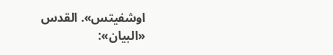اوشفيتس». القدس «البيان»: